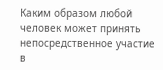Каким образом любой человек может принять непосредственное участие в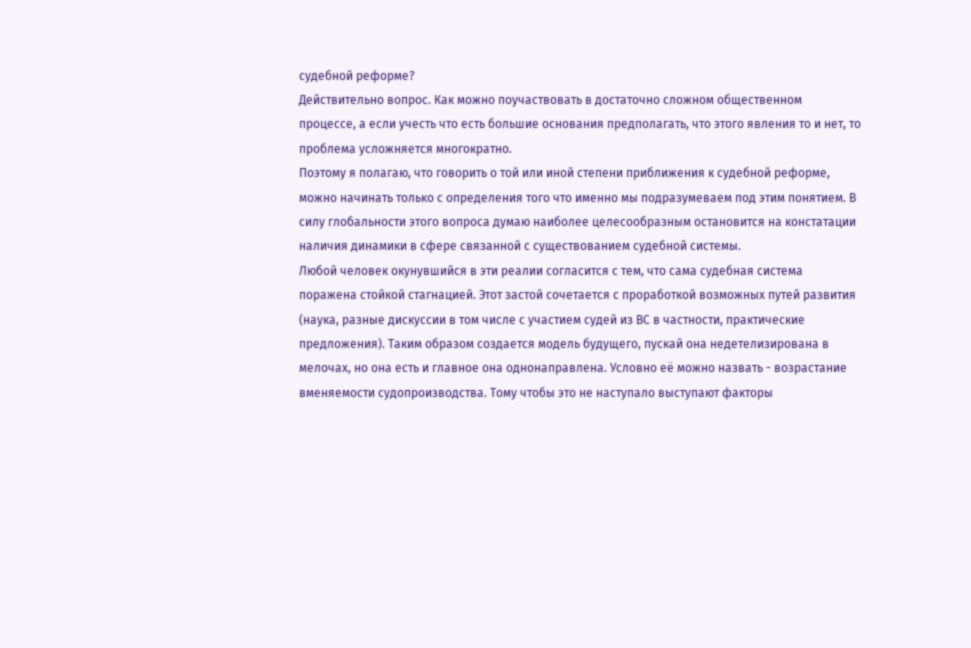судебной реформе?
Действительно вопрос. Как можно поучаствовать в достаточно сложном общественном процессе, а если учесть что есть большие основания предполагать, что этого явления то и нет, то проблема усложняется многократно.
Поэтому я полагаю, что говорить о той или иной степени приближения к судебной реформе, можно начинать только с определения того что именно мы подразумеваем под этим понятием. В силу глобальности этого вопроса думаю наиболее целесообразным остановится на констатации наличия динамики в сфере связанной с существованием судебной системы.
Любой человек окунувшийся в эти реалии согласится с тем, что сама судебная система поражена стойкой стагнацией. Этот застой сочетается с проработкой возможных путей развития (наука, разные дискуссии в том числе с участием судей из ВС в частности, практические предложения). Таким образом создается модель будущего, пускай она недетелизирована в мелочах, но она есть и главное она однонаправлена. Условно её можно назвать - возрастание вменяемости судопроизводства. Тому чтобы это не наступало выступают факторы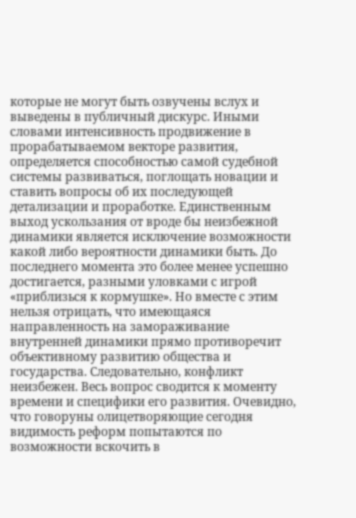которые не могут быть озвучены вслух и выведены в публичный дискурс. Иными словами интенсивность продвижение в прорабатываемом векторе развития, определяется способностью самой судебной системы развиваться, поглощать новации и ставить вопросы об их последующей детализации и проработке. Единственным выход ускользания от вроде бы неизбежной динамики является исключение возможности какой либо вероятности динамики быть. До последнего момента это более менее успешно достигается, разными уловками с игрой «приблизься к кормушке». Но вместе с этим нельзя отрицать, что имеющаяся направленность на замораживание внутренней динамики прямо противоречит объективному развитию общества и государства. Следовательно, конфликт неизбежен. Весь вопрос сводится к моменту времени и специфики его развития. Очевидно, что говоруны олицетворяющие сегодня видимость реформ попытаются по возможности вскочить в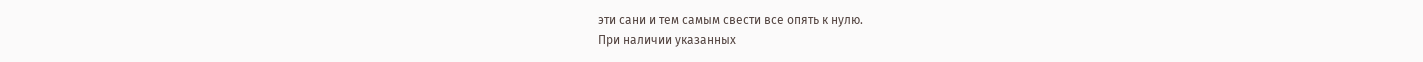эти сани и тем самым свести все опять к нулю.
При наличии указанных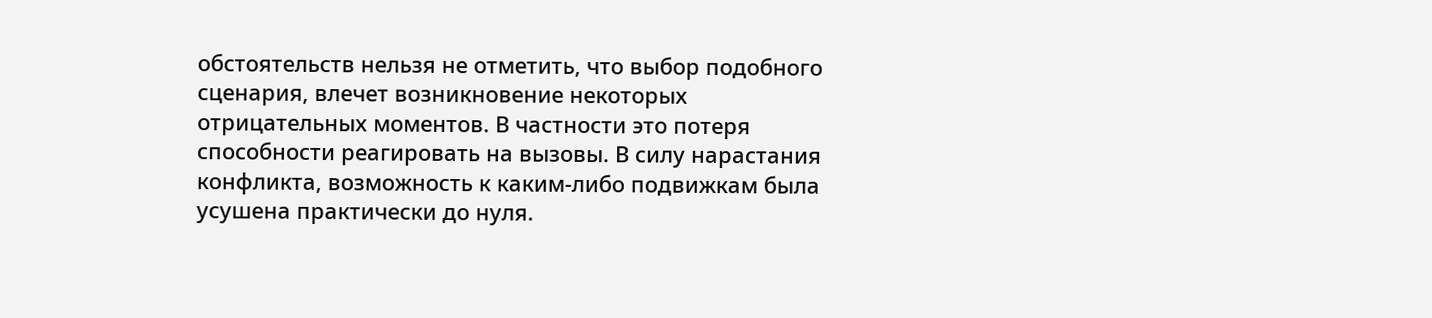обстоятельств нельзя не отметить, что выбор подобного сценария, влечет возникновение некоторых отрицательных моментов. В частности это потеря способности реагировать на вызовы. В силу нарастания конфликта, возможность к каким-либо подвижкам была усушена практически до нуля.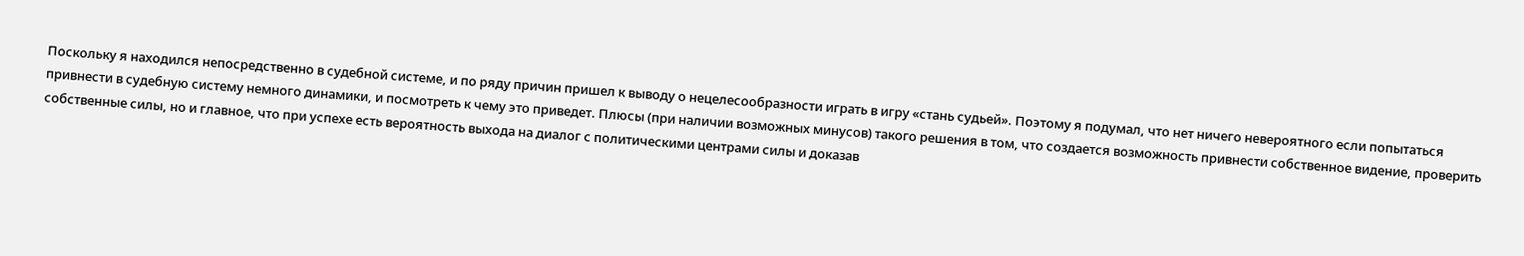Поскольку я находился непосредственно в судебной системе, и по ряду причин пришел к выводу о нецелесообразности играть в игру «стань судьей». Поэтому я подумал, что нет ничего невероятного если попытаться привнести в судебную систему немного динамики, и посмотреть к чему это приведет. Плюсы (при наличии возможных минусов) такого решения в том, что создается возможность привнести собственное видение, проверить собственные силы, но и главное, что при успехе есть вероятность выхода на диалог с политическими центрами силы и доказав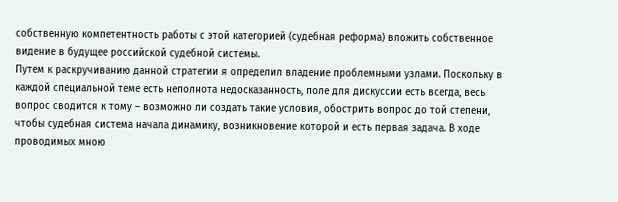собственную компетентность работы с этой категорией (судебная реформа) вложить собственное видение в будущее российской судебной системы.
Путем к раскручиванию данной стратегии я определил владение проблемными узлами. Поскольку в каждой специальной теме есть неполнота недосказанность, поле для дискуссии есть всегда, весь вопрос сводится к тому – возможно ли создать такие условия, обострить вопрос до той степени, чтобы судебная система начала динамику, возникновение которой и есть первая задача. В ходе проводимых мною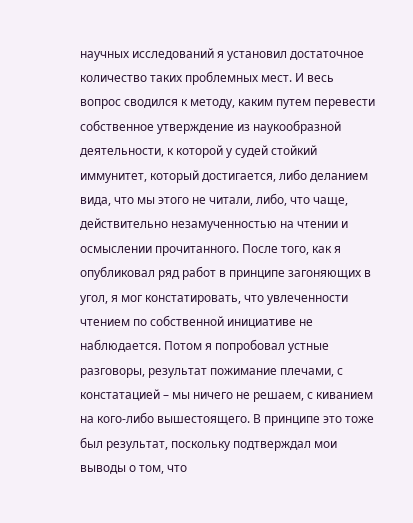научных исследований я установил достаточное количество таких проблемных мест. И весь вопрос сводился к методу, каким путем перевести собственное утверждение из наукообразной деятельности, к которой у судей стойкий иммунитет, который достигается, либо деланием вида, что мы этого не читали, либо, что чаще, действительно незамученностью на чтении и осмыслении прочитанного. После того, как я опубликовал ряд работ в принципе загоняющих в угол, я мог констатировать, что увлеченности чтением по собственной инициативе не наблюдается. Потом я попробовал устные разговоры, результат пожимание плечами, с констатацией – мы ничего не решаем, с киванием на кого-либо вышестоящего. В принципе это тоже был результат, поскольку подтверждал мои выводы о том, что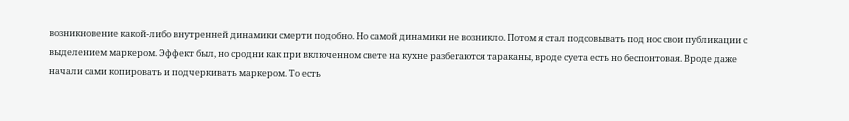возникновение какой-либо внутренней динамики смерти подобно. Но самой динамики не возникло. Потом я стал подсовывать под нос свои публикации с выделением маркером. Эффект был, но сродни как при включенном свете на кухне разбегаются тараканы, вроде суета есть но беспонтовая. Вроде даже начали сами копировать и подчеркивать маркером. То есть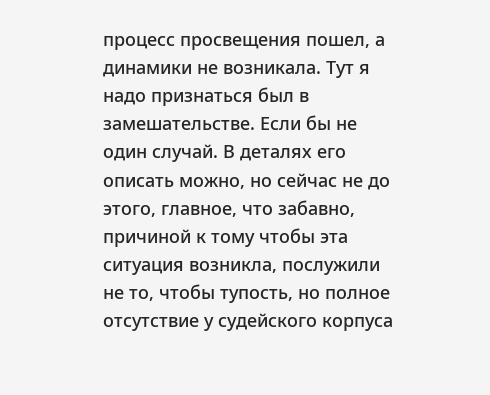процесс просвещения пошел, а динамики не возникала. Тут я надо признаться был в замешательстве. Если бы не один случай. В деталях его описать можно, но сейчас не до этого, главное, что забавно, причиной к тому чтобы эта ситуация возникла, послужили не то, чтобы тупость, но полное отсутствие у судейского корпуса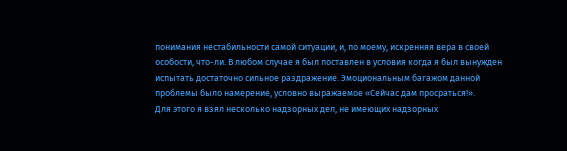понимания нестабильности самой ситуации, и, по моему, искренняя вера в своей особости, что-ли. В любом случае я был поставлен в условия когда я был вынужден испытать достаточно сильное раздражение. Эмоциональным багажом данной проблемы было намерение, условно выражаемое «Сейчас дам просраться!».
Для этого я взял несколько надзорных дел, не имеющих надзорных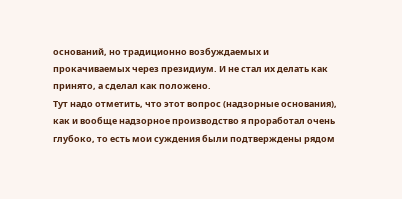оснований, но традиционно возбуждаемых и прокачиваемых через президиум. И не стал их делать как принято, а сделал как положено.
Тут надо отметить, что этот вопрос (надзорные основания), как и вообще надзорное производство я проработал очень глубоко, то есть мои суждения были подтверждены рядом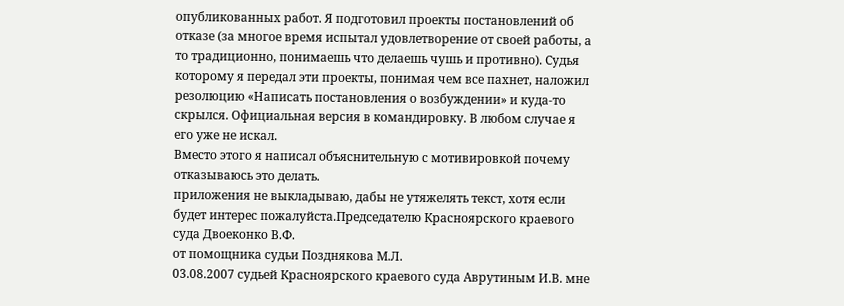опубликованных работ. Я подготовил проекты постановлений об отказе (за многое время испытал удовлетворение от своей работы, а то традиционно, понимаешь что делаешь чушь и противно). Судья которому я передал эти проекты, понимая чем все пахнет, наложил резолюцию «Написать постановления о возбуждении» и куда-то скрылся. Официальная версия в командировку. В любом случае я его уже не искал.
Вместо этого я написал объяснительную с мотивировкой почему отказываюсь это делать.
приложения не выкладываю, дабы не утяжелять текст, хотя если будет интерес пожалуйста.Председателю Красноярского краевого суда Двоеконко В.Ф.
от помощника судьи Позднякова М.Л.
03.08.2007 судьей Красноярского краевого суда Аврутиным И.В. мне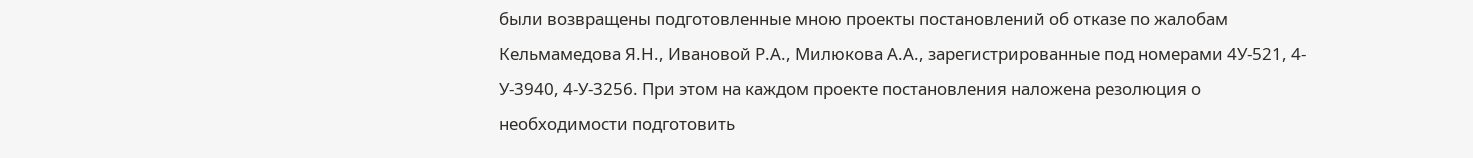были возвращены подготовленные мною проекты постановлений об отказе по жалобам Кельмамедова Я.Н., Ивановой Р.А., Милюкова А.А., зарегистрированные под номерами 4У-521, 4-У-3940, 4-У-3256. При этом на каждом проекте постановления наложена резолюция о необходимости подготовить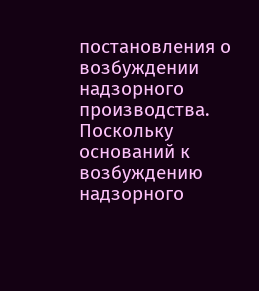постановления о возбуждении надзорного производства.
Поскольку оснований к возбуждению надзорного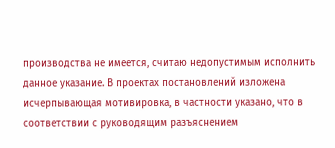производства не имеется, считаю недопустимым исполнить данное указание. В проектах постановлений изложена исчерпывающая мотивировка, в частности указано, что в соответствии с руководящим разъяснением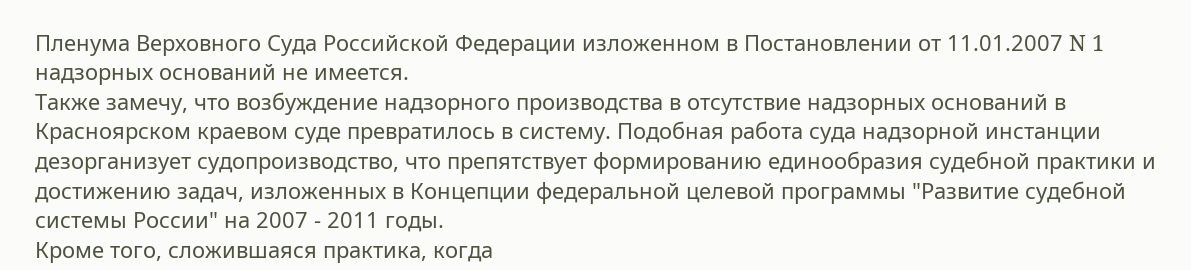Пленума Верховного Суда Российской Федерации изложенном в Постановлении от 11.01.2007 N 1 надзорных оснований не имеется.
Также замечу, что возбуждение надзорного производства в отсутствие надзорных оснований в Красноярском краевом суде превратилось в систему. Подобная работа суда надзорной инстанции дезорганизует судопроизводство, что препятствует формированию единообразия судебной практики и достижению задач, изложенных в Концепции федеральной целевой программы "Развитие судебной системы России" на 2007 - 2011 годы.
Кроме того, сложившаяся практика, когда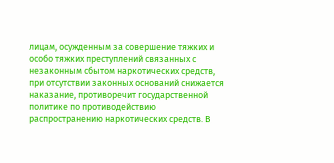лицам, осужденным за совершение тяжких и особо тяжких преступлений связанных с незаконным сбытом наркотических средств, при отсутствии законных оснований снижается наказание, противоречит государственной политике по противодействию распространению наркотических средств. В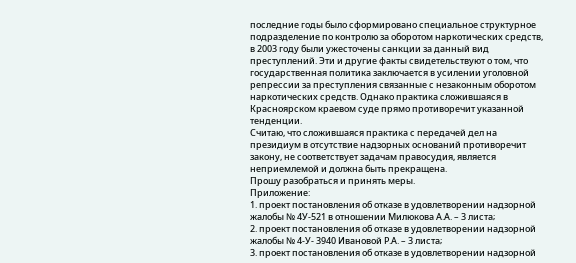последние годы было сформировано специальное структурное подразделение по контролю за оборотом наркотических средств, в 2003 году были ужесточены санкции за данный вид преступлений. Эти и другие факты свидетельствуют о том, что государственная политика заключается в усилении уголовной репрессии за преступления связанные с незаконным оборотом наркотических средств. Однако практика сложившаяся в Красноярском краевом суде прямо противоречит указанной тенденции.
Считаю, что сложившаяся практика с передачей дел на президиум в отсутствие надзорных оснований противоречит закону, не соответствует задачам правосудия, является неприемлемой и должна быть прекращена.
Прошу разобраться и принять меры.
Приложение:
1. проект постановления об отказе в удовлетворении надзорной жалобы № 4У-521 в отношении Милюкова А.А. – 3 листа;
2. проект постановления об отказе в удовлетворении надзорной жалобы № 4-У- 3940 Ивановой Р.А. – 3 листа;
3. проект постановления об отказе в удовлетворении надзорной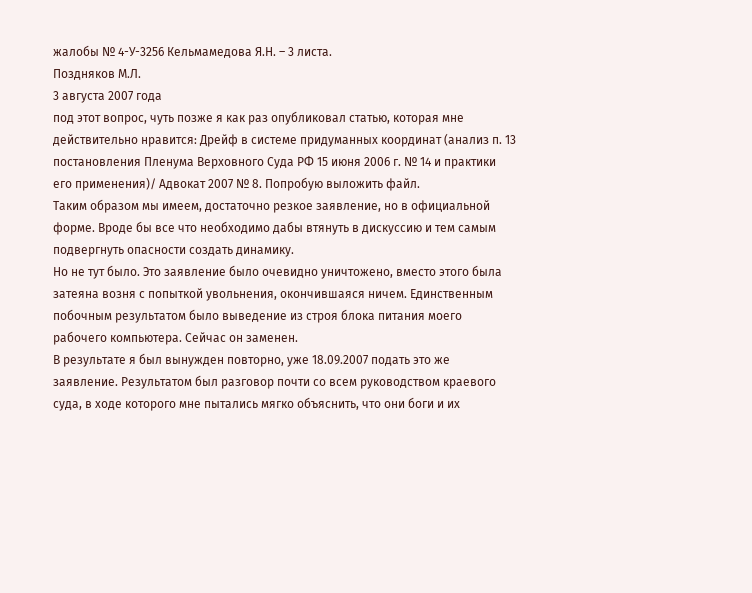жалобы № 4-У-3256 Кельмамедова Я.Н. – 3 листа.
Поздняков М.Л.
3 августа 2007 года
под этот вопрос, чуть позже я как раз опубликовал статью, которая мне действительно нравится: Дрейф в системе придуманных координат (анализ п. 13 постановления Пленума Верховного Суда РФ 15 июня 2006 г. № 14 и практики его применения)/ Адвокат 2007 № 8. Попробую выложить файл.
Таким образом мы имеем, достаточно резкое заявление, но в официальной форме. Вроде бы все что необходимо дабы втянуть в дискуссию и тем самым подвергнуть опасности создать динамику.
Но не тут было. Это заявление было очевидно уничтожено, вместо этого была затеяна возня с попыткой увольнения, окончившаяся ничем. Единственным побочным результатом было выведение из строя блока питания моего рабочего компьютера. Сейчас он заменен.
В результате я был вынужден повторно, уже 18.09.2007 подать это же заявление. Результатом был разговор почти со всем руководством краевого суда, в ходе которого мне пытались мягко объяснить, что они боги и их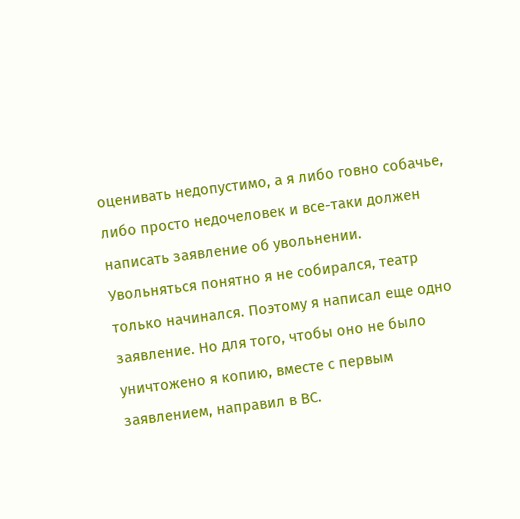оценивать недопустимо, а я либо говно собачье, либо просто недочеловек и все-таки должен написать заявление об увольнении.
Увольняться понятно я не собирался, театр только начинался. Поэтому я написал еще одно заявление. Но для того, чтобы оно не было уничтожено я копию, вместе с первым заявлением, направил в ВС.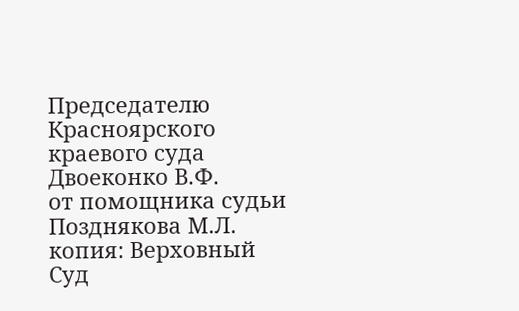Председателю Красноярского краевого суда Двоеконко В.Ф.
от помощника судьи Позднякова М.Л.
копия: Верховный Суд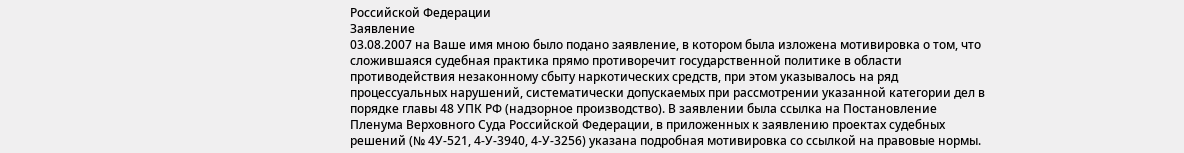Российской Федерации
Заявление
03.08.2007 на Ваше имя мною было подано заявление, в котором была изложена мотивировка о том, что сложившаяся судебная практика прямо противоречит государственной политике в области противодействия незаконному сбыту наркотических средств, при этом указывалось на ряд процессуальных нарушений, систематически допускаемых при рассмотрении указанной категории дел в порядке главы 48 УПК РФ (надзорное производство). В заявлении была ссылка на Постановление Пленума Верховного Суда Российской Федерации, в приложенных к заявлению проектах судебных решений (№ 4У-521, 4-У-3940, 4-У-3256) указана подробная мотивировка со ссылкой на правовые нормы.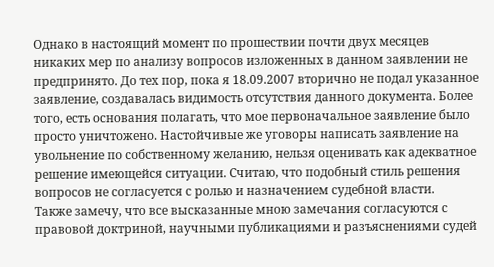Однако в настоящий момент по прошествии почти двух месяцев никаких мер по анализу вопросов изложенных в данном заявлении не предпринято. До тех пор, пока я 18.09.2007 вторично не подал указанное заявление, создавалась видимость отсутствия данного документа. Более того, есть основания полагать, что мое первоначальное заявление было просто уничтожено. Настойчивые же уговоры написать заявление на увольнение по собственному желанию, нельзя оценивать как адекватное решение имеющейся ситуации. Считаю, что подобный стиль решения вопросов не согласуется с ролью и назначением судебной власти.
Также замечу, что все высказанные мною замечания согласуются с правовой доктриной, научными публикациями и разъяснениями судей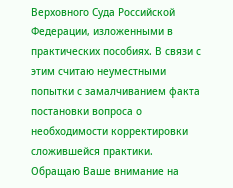Верховного Суда Российской Федерации, изложенными в практических пособиях. В связи с этим считаю неуместными попытки с замалчиванием факта постановки вопроса о необходимости корректировки сложившейся практики.
Обращаю Ваше внимание на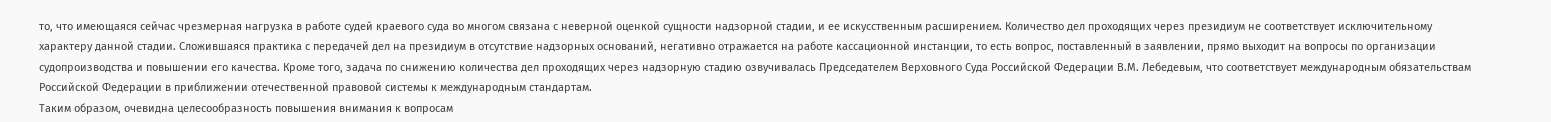то, что имеющаяся сейчас чрезмерная нагрузка в работе судей краевого суда во многом связана с неверной оценкой сущности надзорной стадии, и ее искусственным расширением. Количество дел проходящих через президиум не соответствует исключительному характеру данной стадии. Сложившаяся практика с передачей дел на президиум в отсутствие надзорных оснований, негативно отражается на работе кассационной инстанции, то есть вопрос, поставленный в заявлении, прямо выходит на вопросы по организации судопроизводства и повышении его качества. Кроме того, задача по снижению количества дел проходящих через надзорную стадию озвучивалась Председателем Верховного Суда Российской Федерации В.М. Лебедевым, что соответствует международным обязательствам Российской Федерации в приближении отечественной правовой системы к международным стандартам.
Таким образом, очевидна целесообразность повышения внимания к вопросам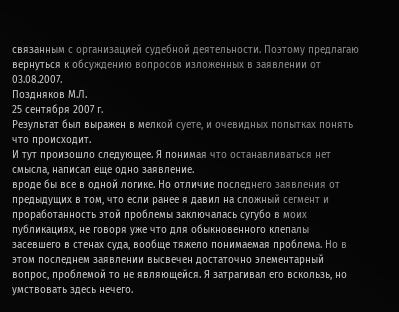связанным с организацией судебной деятельности. Поэтому предлагаю вернуться к обсуждению вопросов изложенных в заявлении от 03.08.2007.
Поздняков М.Л.
25 сентября 2007 г.
Результат был выражен в мелкой суете, и очевидных попытках понять что происходит.
И тут произошло следующее. Я понимая что останавливаться нет смысла, написал еще одно заявление.
вроде бы все в одной логике. Но отличие последнего заявления от предыдущих в том, что если ранее я давил на сложный сегмент и проработанность этой проблемы заключалась сугубо в моих публикациях, не говоря уже что для обыкновенного клепалы засевшего в стенах суда, вообще тяжело понимаемая проблема. Но в этом последнем заявлении высвечен достаточно элементарный вопрос, проблемой то не являющейся. Я затрагивал его вскользь, но умствовать здесь нечего.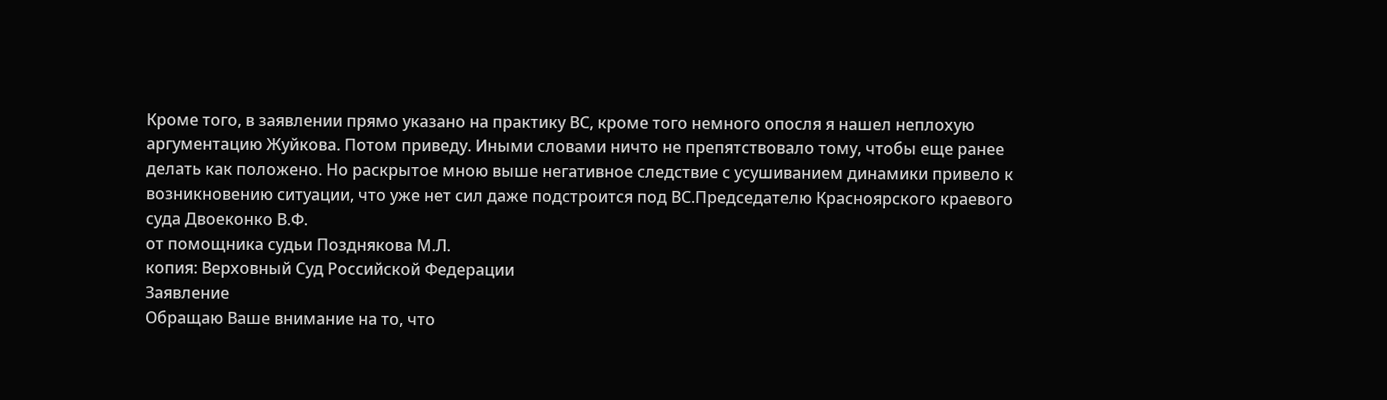Кроме того, в заявлении прямо указано на практику ВС, кроме того немного опосля я нашел неплохую аргументацию Жуйкова. Потом приведу. Иными словами ничто не препятствовало тому, чтобы еще ранее делать как положено. Но раскрытое мною выше негативное следствие с усушиванием динамики привело к возникновению ситуации, что уже нет сил даже подстроится под ВС.Председателю Красноярского краевого суда Двоеконко В.Ф.
от помощника судьи Позднякова М.Л.
копия: Верховный Суд Российской Федерации
Заявление
Обращаю Ваше внимание на то, что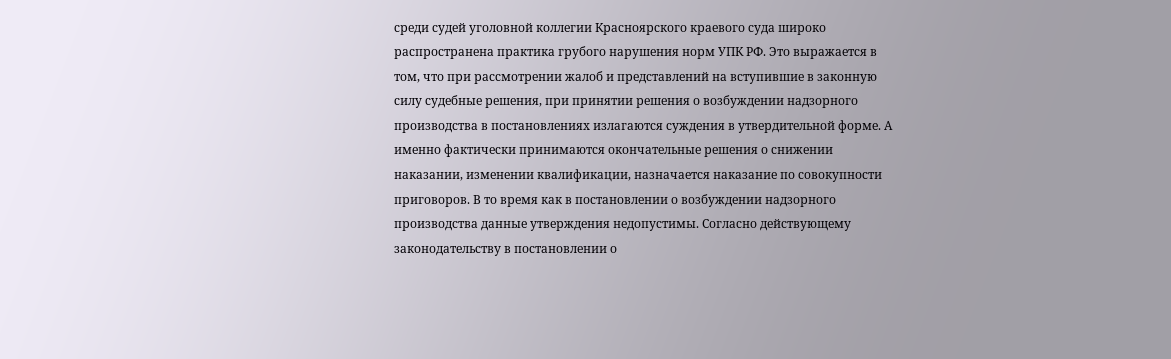среди судей уголовной коллегии Красноярского краевого суда широко распространена практика грубого нарушения норм УПК РФ. Это выражается в том, что при рассмотрении жалоб и представлений на вступившие в законную силу судебные решения, при принятии решения о возбуждении надзорного производства в постановлениях излагаются суждения в утвердительной форме. А именно фактически принимаются окончательные решения о снижении наказании, изменении квалификации, назначается наказание по совокупности приговоров. В то время как в постановлении о возбуждении надзорного производства данные утверждения недопустимы. Согласно действующему законодательству в постановлении о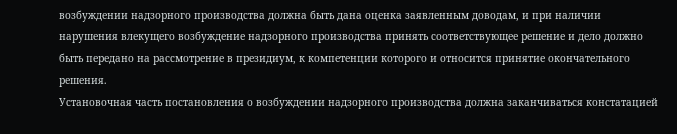возбуждении надзорного производства должна быть дана оценка заявленным доводам, и при наличии нарушения влекущего возбуждение надзорного производства принять соответствующее решение и дело должно быть передано на рассмотрение в президиум, к компетенции которого и относится принятие окончательного решения.
Установочная часть постановления о возбуждении надзорного производства должна заканчиваться констатацией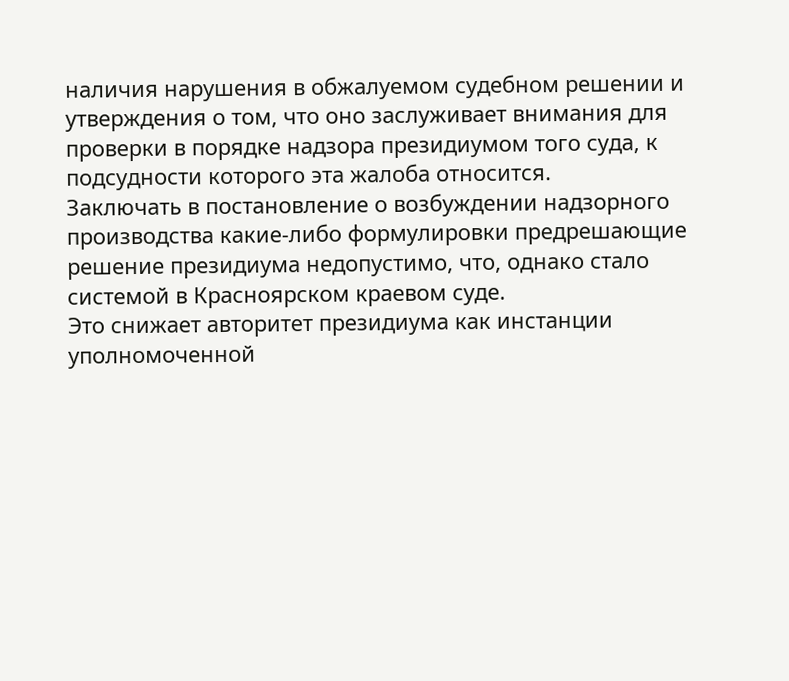наличия нарушения в обжалуемом судебном решении и утверждения о том, что оно заслуживает внимания для проверки в порядке надзора президиумом того суда, к подсудности которого эта жалоба относится.
Заключать в постановление о возбуждении надзорного производства какие-либо формулировки предрешающие решение президиума недопустимо, что, однако стало системой в Красноярском краевом суде.
Это снижает авторитет президиума как инстанции уполномоченной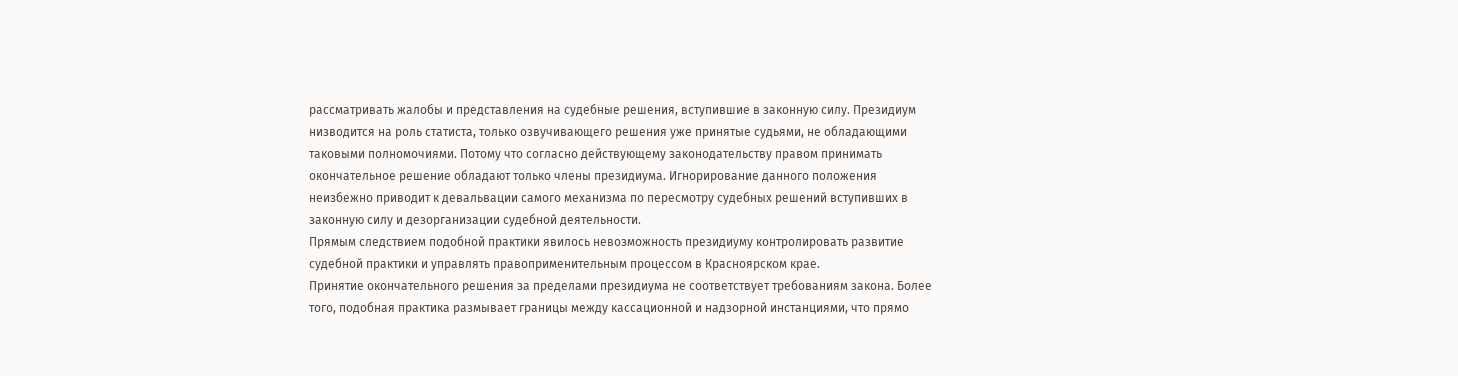рассматривать жалобы и представления на судебные решения, вступившие в законную силу. Президиум низводится на роль статиста, только озвучивающего решения уже принятые судьями, не обладающими таковыми полномочиями. Потому что согласно действующему законодательству правом принимать окончательное решение обладают только члены президиума. Игнорирование данного положения неизбежно приводит к девальвации самого механизма по пересмотру судебных решений вступивших в законную силу и дезорганизации судебной деятельности.
Прямым следствием подобной практики явилось невозможность президиуму контролировать развитие судебной практики и управлять правоприменительным процессом в Красноярском крае.
Принятие окончательного решения за пределами президиума не соответствует требованиям закона. Более того, подобная практика размывает границы между кассационной и надзорной инстанциями, что прямо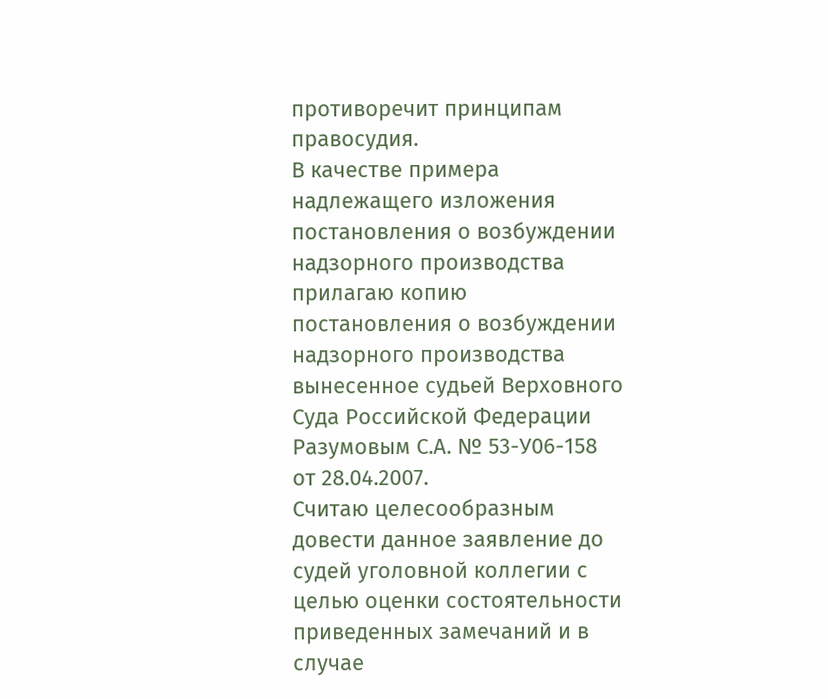противоречит принципам правосудия.
В качестве примера надлежащего изложения постановления о возбуждении надзорного производства прилагаю копию постановления о возбуждении надзорного производства вынесенное судьей Верховного Суда Российской Федерации Разумовым С.А. № 53-У06-158 от 28.04.2007.
Считаю целесообразным довести данное заявление до судей уголовной коллегии с целью оценки состоятельности приведенных замечаний и в случае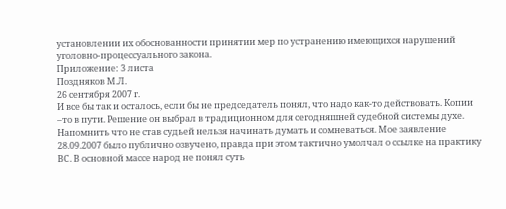установлении их обоснованности принятии мер по устранению имеющихся нарушений уголовно-процессуального закона.
Приложение: 3 листа
Поздняков М.Л.
26 сентября 2007 г.
И все бы так и осталось, если бы не председатель понял, что надо как-то действовать. Копии –то в пути. Решение он выбрал в традиционном для сегодняшней судебной системы духе. Напомнить что не став судьей нельзя начинать думать и сомневаться. Мое заявление 28.09.2007 было публично озвучено, правда при этом тактично умолчал о ссылке на практику ВС. В основной массе народ не понял суть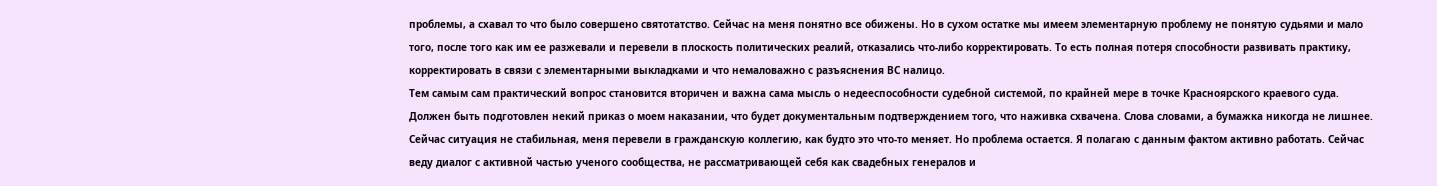проблемы, а схавал то что было совершено святотатство. Сейчас на меня понятно все обижены. Но в сухом остатке мы имеем элементарную проблему не понятую судьями и мало того, после того как им ее разжевали и перевели в плоскость политических реалий, отказались что-либо корректировать. То есть полная потеря способности развивать практику, корректировать в связи с элементарными выкладками и что немаловажно с разъяснения ВС налицо.
Тем самым сам практический вопрос становится вторичен и важна сама мысль о недееспособности судебной системой, по крайней мере в точке Красноярского краевого суда.
Должен быть подготовлен некий приказ о моем наказании, что будет документальным подтверждением того, что наживка схвачена. Слова словами, а бумажка никогда не лишнее.
Сейчас ситуация не стабильная, меня перевели в гражданскую коллегию, как будто это что-то меняет. Но проблема остается. Я полагаю с данным фактом активно работать. Сейчас веду диалог с активной частью ученого сообщества, не рассматривающей себя как свадебных генералов и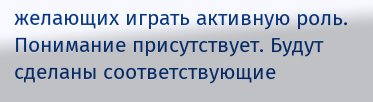желающих играть активную роль. Понимание присутствует. Будут сделаны соответствующие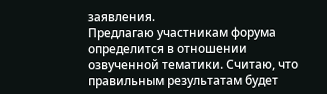заявления.
Предлагаю участникам форума определится в отношении озвученной тематики. Считаю, что правильным результатам будет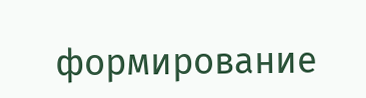формирование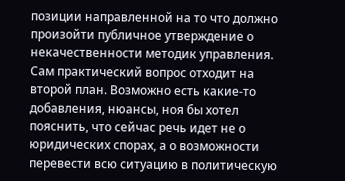позиции направленной на то что должно произойти публичное утверждение о некачественности методик управления. Сам практический вопрос отходит на второй план. Возможно есть какие-то добавления, нюансы, ноя бы хотел пояснить, что сейчас речь идет не о юридических спорах, а о возможности перевести всю ситуацию в политическую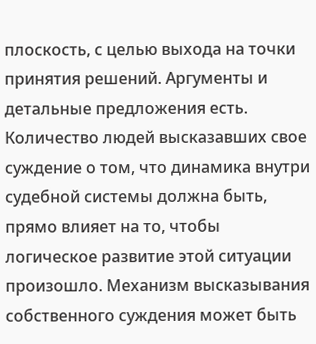плоскость, с целью выхода на точки принятия решений. Аргументы и детальные предложения есть.
Количество людей высказавших свое суждение о том, что динамика внутри судебной системы должна быть, прямо влияет на то, чтобы логическое развитие этой ситуации произошло. Механизм высказывания собственного суждения может быть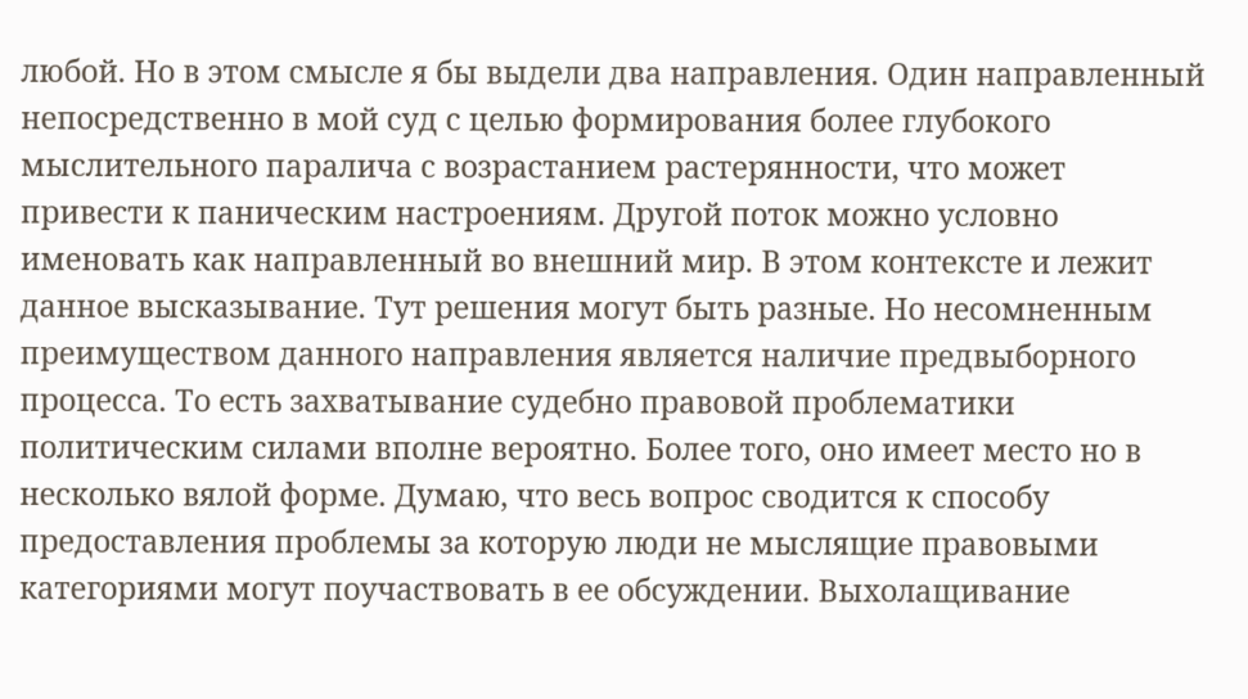любой. Но в этом смысле я бы выдели два направления. Один направленный непосредственно в мой суд с целью формирования более глубокого мыслительного паралича с возрастанием растерянности, что может привести к паническим настроениям. Другой поток можно условно именовать как направленный во внешний мир. В этом контексте и лежит данное высказывание. Тут решения могут быть разные. Но несомненным преимуществом данного направления является наличие предвыборного процесса. То есть захватывание судебно правовой проблематики политическим силами вполне вероятно. Более того, оно имеет место но в несколько вялой форме. Думаю, что весь вопрос сводится к способу предоставления проблемы за которую люди не мыслящие правовыми категориями могут поучаствовать в ее обсуждении. Выхолащивание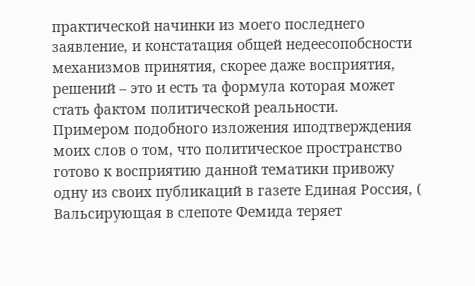практической начинки из моего последнего заявление, и констатация общей недеесопобсности механизмов принятия, скорее даже восприятия, решений – это и есть та формула которая может стать фактом политической реальности.
Примером подобного изложения иподтверждения моих слов о том, что политическое пространство готово к восприятию данной тематики привожу одну из своих публикаций в газете Единая Россия, ( Вальсирующая в слепоте Фемида теряет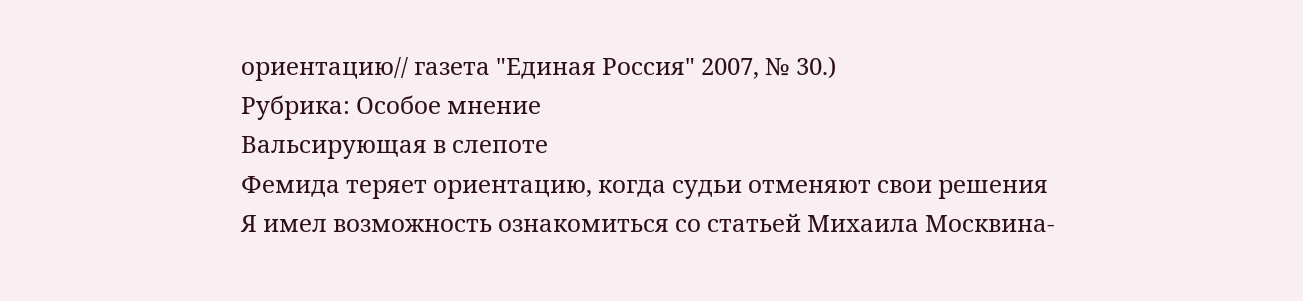ориентацию// газета "Единая Россия" 2007, № 30.)
Рубрика: Особое мнение
Вальсирующая в слепоте
Фемида теряет ориентацию, когда судьи отменяют свои решения
Я имел возможность ознакомиться со статьей Михаила Москвина-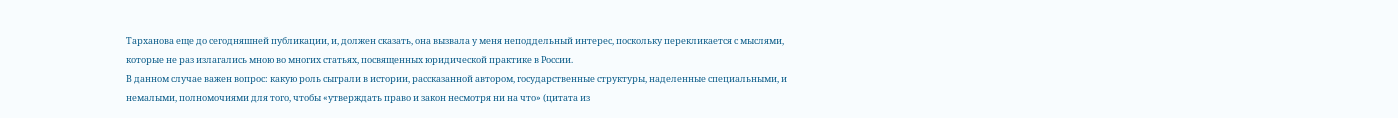Тарханова еще до сегодняшней публикации, и, должен сказать, она вызвала у меня неподдельный интерес, поскольку перекликается с мыслями, которые не раз излагались мною во многих статьях, посвященных юридической практике в России.
В данном случае важен вопрос: какую роль сыграли в истории, рассказанной автором, государственные структуры, наделенные специальными, и немалыми, полномочиями для того, чтобы «утверждать право и закон несмотря ни на что» (цитата из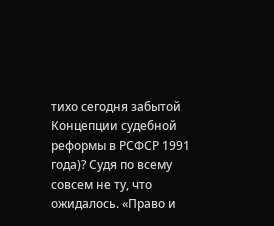тихо сегодня забытой Концепции судебной реформы в РСФСР 1991 года)? Судя по всему совсем не ту, что ожидалось. «Право и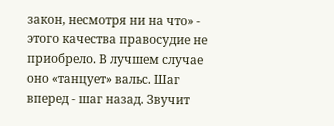закон, несмотря ни на что» - этого качества правосудие не приобрело. В лучшем случае оно «танцует» вальс. Шаг вперед - шаг назад. Звучит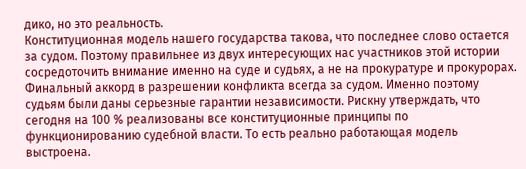дико, но это реальность.
Конституционная модель нашего государства такова, что последнее слово остается за судом. Поэтому правильнее из двух интересующих нас участников этой истории сосредоточить внимание именно на суде и судьях, а не на прокуратуре и прокурорах. Финальный аккорд в разрешении конфликта всегда за судом. Именно поэтому судьям были даны серьезные гарантии независимости. Рискну утверждать, что сегодня на 100 % реализованы все конституционные принципы по функционированию судебной власти. То есть реально работающая модель выстроена.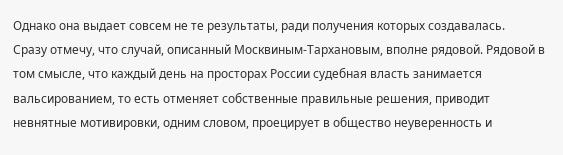Однако она выдает совсем не те результаты, ради получения которых создавалась.
Сразу отмечу, что случай, описанный Москвиным-Тархановым, вполне рядовой. Рядовой в том смысле, что каждый день на просторах России судебная власть занимается вальсированием, то есть отменяет собственные правильные решения, приводит невнятные мотивировки, одним словом, проецирует в общество неуверенность и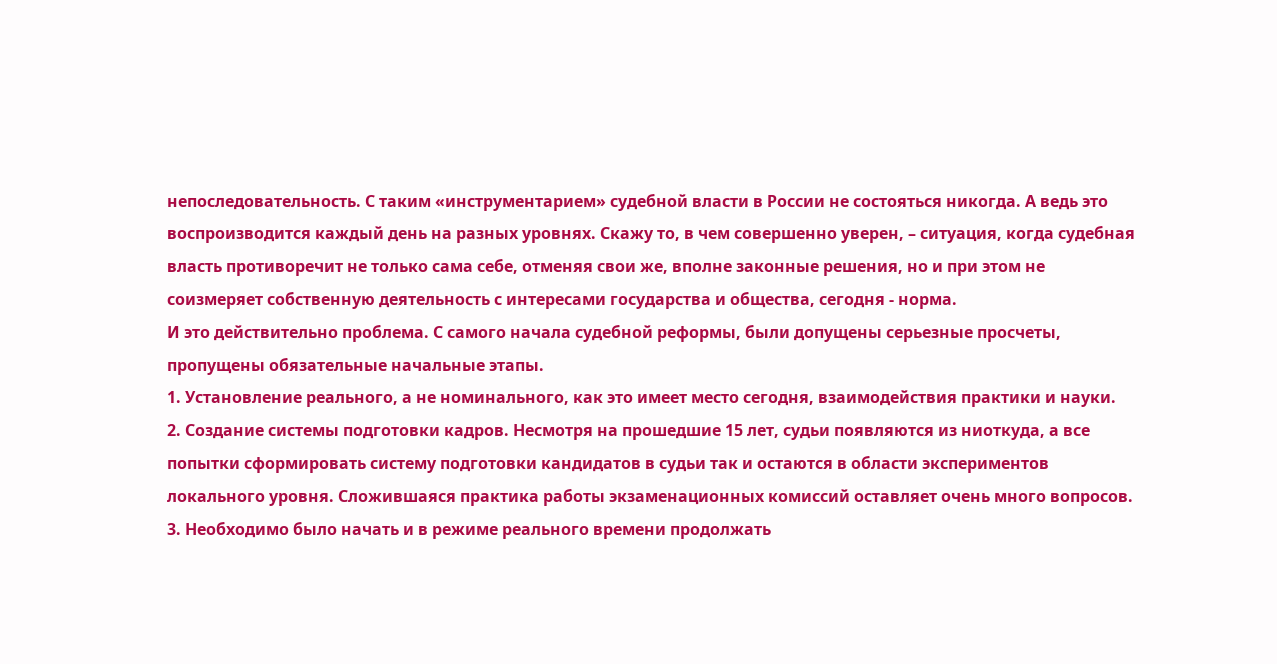непоследовательность. С таким «инструментарием» судебной власти в России не состояться никогда. А ведь это воспроизводится каждый день на разных уровнях. Скажу то, в чем совершенно уверен, – ситуация, когда судебная власть противоречит не только сама себе, отменяя свои же, вполне законные решения, но и при этом не соизмеряет собственную деятельность с интересами государства и общества, сегодня - норма.
И это действительно проблема. С самого начала судебной реформы, были допущены серьезные просчеты, пропущены обязательные начальные этапы.
1. Установление реального, а не номинального, как это имеет место сегодня, взаимодействия практики и науки.
2. Создание системы подготовки кадров. Несмотря на прошедшие 15 лет, судьи появляются из ниоткуда, а все попытки сформировать систему подготовки кандидатов в судьи так и остаются в области экспериментов локального уровня. Сложившаяся практика работы экзаменационных комиссий оставляет очень много вопросов.
3. Необходимо было начать и в режиме реального времени продолжать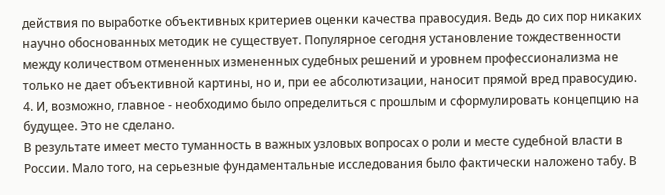действия по выработке объективных критериев оценки качества правосудия. Ведь до сих пор никаких научно обоснованных методик не существует. Популярное сегодня установление тождественности между количеством отмененных измененных судебных решений и уровнем профессионализма не только не дает объективной картины, но и, при ее абсолютизации, наносит прямой вред правосудию.
4. И, возможно, главное - необходимо было определиться с прошлым и сформулировать концепцию на будущее. Это не сделано.
В результате имеет место туманность в важных узловых вопросах о роли и месте судебной власти в России. Мало того, на серьезные фундаментальные исследования было фактически наложено табу. В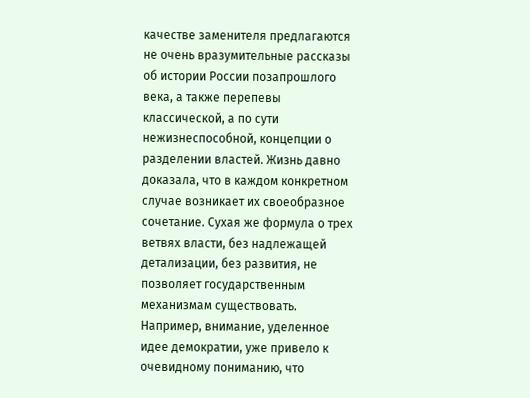качестве заменителя предлагаются не очень вразумительные рассказы об истории России позапрошлого века, а также перепевы классической, а по сути нежизнеспособной, концепции о разделении властей. Жизнь давно доказала, что в каждом конкретном случае возникает их своеобразное сочетание. Сухая же формула о трех ветвях власти, без надлежащей детализации, без развития, не позволяет государственным механизмам существовать. Например, внимание, уделенное идее демократии, уже привело к очевидному пониманию, что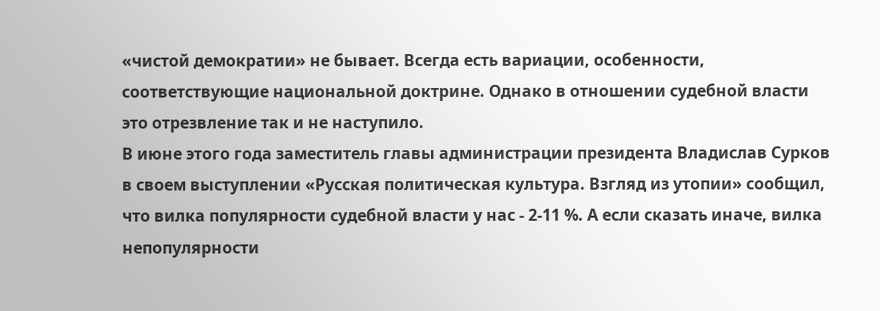«чистой демократии» не бывает. Всегда есть вариации, особенности, соответствующие национальной доктрине. Однако в отношении судебной власти это отрезвление так и не наступило.
В июне этого года заместитель главы администрации президента Владислав Сурков в своем выступлении «Русская политическая культура. Взгляд из утопии» сообщил, что вилка популярности судебной власти у нас - 2-11 %. А если сказать иначе, вилка непопулярности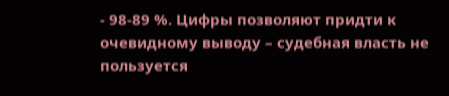- 98-89 %. Цифры позволяют придти к очевидному выводу – судебная власть не пользуется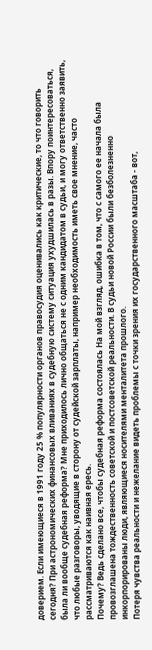доверием. Если имеющиеся в 1991 году 25 % популярности органов правосудия оценивались как критические, то что говорить сегодня? При астрономических финансовых вливаниях в судебную систему ситуация ухудшилась в разы. Впору поинтересоваться, была ли вообще судебная реформа? Мне приходилось лично общаться не с одним кандидатом в судьи, и могу ответственно заявить, что любые разговоры, уводящие в сторону от судейской зарплаты, например необходимость иметь свое мнение, часто рассматриваются как наивная ересь.
Почему? Ведь сделано все, чтобы судебная реформа состоялась На мой взгляд, ошибка в том, что с самого ее начала была провозглашена тождественность советской и постсоветской реальности. В судьи новой России были безболезненно инкорпорированы люди, являющиеся носителями менталитета прошлого.
Потеря чувства реальности и нежелание видеть проблемы с точки зрения их государственного масштаба - вот,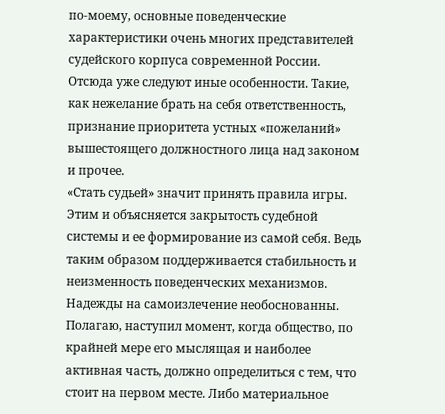по-моему, основные поведенческие характеристики очень многих представителей судейского корпуса современной России. Отсюда уже следуют иные особенности. Такие, как нежелание брать на себя ответственность, признание приоритета устных «пожеланий» вышестоящего должностного лица над законом и прочее.
«Стать судьей» значит принять правила игры. Этим и объясняется закрытость судебной системы и ее формирование из самой себя. Ведь таким образом поддерживается стабильность и неизменность поведенческих механизмов. Надежды на самоизлечение необоснованны.
Полагаю, наступил момент, когда общество, по крайней мере его мыслящая и наиболее активная часть, должно определиться с тем, что стоит на первом месте. Либо материальное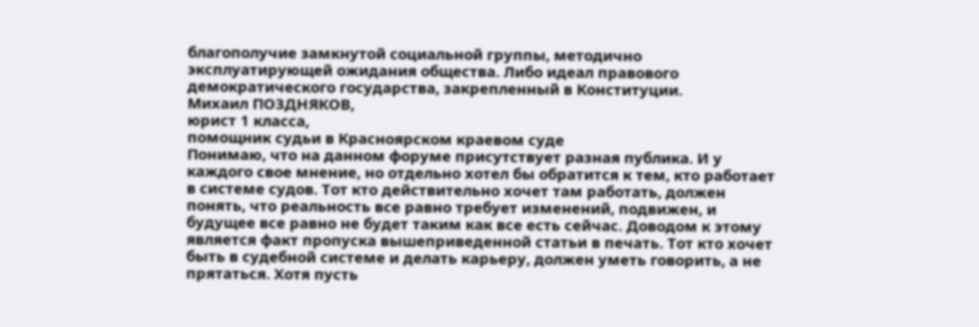благополучие замкнутой социальной группы, методично эксплуатирующей ожидания общества. Либо идеал правового демократического государства, закрепленный в Конституции.
Михаил ПОЗДНЯКОВ,
юрист 1 класса,
помощник судьи в Красноярском краевом суде
Понимаю, что на данном форуме присутствует разная публика. И у каждого свое мнение, но отдельно хотел бы обратится к тем, кто работает в системе судов. Тот кто действительно хочет там работать, должен понять, что реальность все равно требует изменений, подвижен, и будущее все равно не будет таким как все есть сейчас. Доводом к этому является факт пропуска вышеприведенной статьи в печать. Тот кто хочет быть в судебной системе и делать карьеру, должен уметь говорить, а не прятаться. Хотя пусть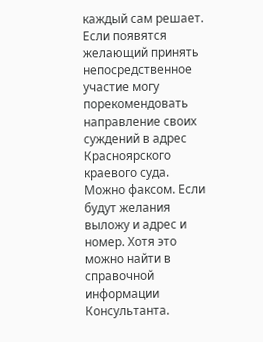каждый сам решает.
Если появятся желающий принять непосредственное участие могу порекомендовать направление своих суждений в адрес Красноярского краевого суда. Можно факсом. Если будут желания выложу и адрес и номер. Хотя это можно найти в справочной информации Консультанта.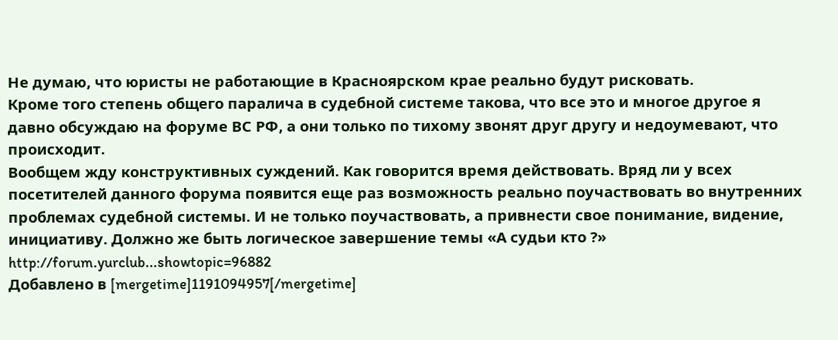Не думаю, что юристы не работающие в Красноярском крае реально будут рисковать.
Кроме того степень общего паралича в судебной системе такова, что все это и многое другое я давно обсуждаю на форуме ВС РФ, а они только по тихому звонят друг другу и недоумевают, что происходит.
Вообщем жду конструктивных суждений. Как говорится время действовать. Вряд ли у всех посетителей данного форума появится еще раз возможность реально поучаствовать во внутренних проблемах судебной системы. И не только поучаствовать, а привнести свое понимание, видение, инициативу. Должно же быть логическое завершение темы «А судьи кто ?» http://forum.yurclub...showtopic=96882
Добавлено в [mergetime]1191094957[/mergetime]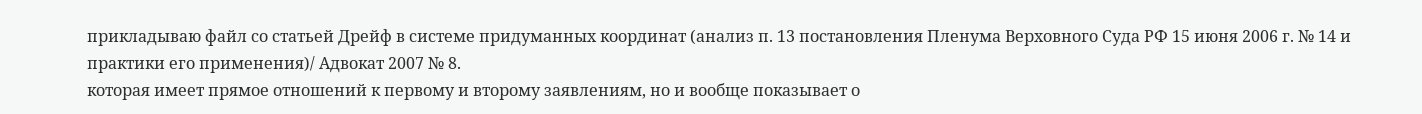прикладываю файл со статьей Дрейф в системе придуманных координат (анализ п. 13 постановления Пленума Верховного Суда РФ 15 июня 2006 г. № 14 и практики его применения)/ Адвокат 2007 № 8.
которая имеет прямое отношений к первому и второму заявлениям, но и вообще показывает о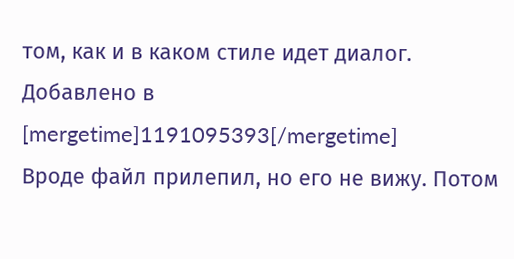том, как и в каком стиле идет диалог.
Добавлено в [mergetime]1191095393[/mergetime]
Вроде файл прилепил, но его не вижу. Потом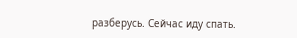разберусь. Сейчас иду спать.